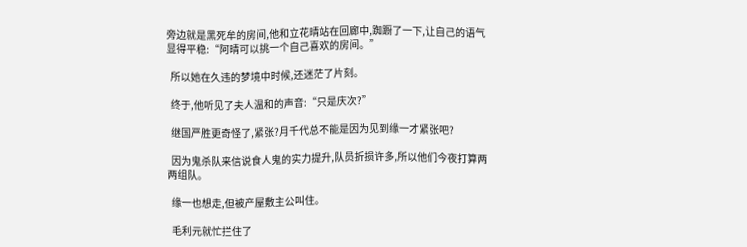旁边就是黑死牟的房间,他和立花晴站在回廊中,踟蹰了一下,让自己的语气显得平稳:“阿晴可以挑一个自己喜欢的房间。”

  所以她在久违的梦境中时候,还迷茫了片刻。

  终于,他听见了夫人温和的声音:“只是庆次?”

  继国严胜更奇怪了,紧张?月千代总不能是因为见到缘一才紧张吧?

  因为鬼杀队来信说食人鬼的实力提升,队员折损许多,所以他们今夜打算两两组队。

  缘一也想走,但被产屋敷主公叫住。

  毛利元就忙拦住了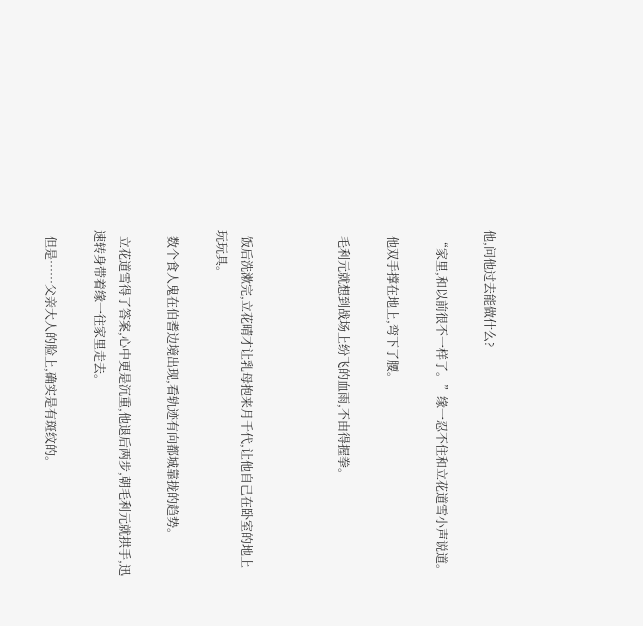他,问他过去能做什么?

  “家里,和以前很不一样了。”缘一忍不住和立花道雪小声说道。

  他双手撑在地上,弯下了腰。

  毛利元就想到战场上纷飞的血雨,不由得握拳。



  饭后洗漱完,立花晴才让乳母抱来月千代,让他自己在卧室的地上玩玩具。

  数个食人鬼在伯耆边境出现,看轨迹有向都城靠拢的趋势。

  立花道雪得了答案,心中更是沉重,他退后两步,朝毛利元就拱手,迅速转身带着缘一往家里走去。

  但是……父亲大人的脸上,确实是有斑纹的。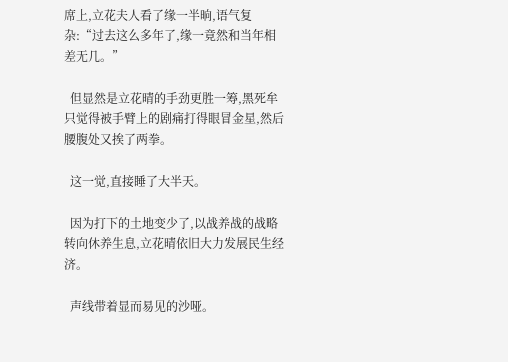席上,立花夫人看了缘一半晌,语气复杂:“过去这么多年了,缘一竟然和当年相差无几。”

  但显然是立花晴的手劲更胜一筹,黑死牟只觉得被手臂上的剧痛打得眼冒金星,然后腰腹处又挨了两拳。

  这一觉,直接睡了大半天。

  因为打下的土地变少了,以战养战的战略转向休养生息,立花晴依旧大力发展民生经济。

  声线带着显而易见的沙哑。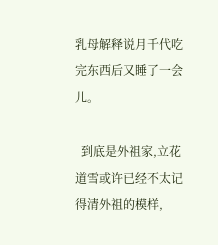乳母解释说月千代吃完东西后又睡了一会儿。

  到底是外祖家,立花道雪或许已经不太记得清外祖的模样,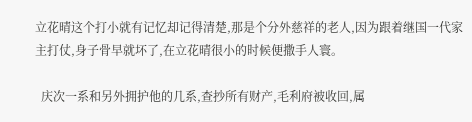立花晴这个打小就有记忆却记得清楚,那是个分外慈祥的老人,因为跟着继国一代家主打仗,身子骨早就坏了,在立花晴很小的时候便撒手人寰。

  庆次一系和另外拥护他的几系,查抄所有财产,毛利府被收回,属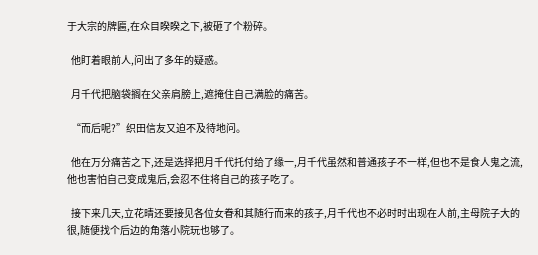于大宗的牌匾,在众目睽睽之下,被砸了个粉碎。

  他盯着眼前人,问出了多年的疑惑。

  月千代把脑袋搁在父亲肩膀上,遮掩住自己满脸的痛苦。

  “而后呢?”织田信友又迫不及待地问。

  他在万分痛苦之下,还是选择把月千代托付给了缘一,月千代虽然和普通孩子不一样,但也不是食人鬼之流,他也害怕自己变成鬼后,会忍不住将自己的孩子吃了。

  接下来几天,立花晴还要接见各位女眷和其随行而来的孩子,月千代也不必时时出现在人前,主母院子大的很,随便找个后边的角落小院玩也够了。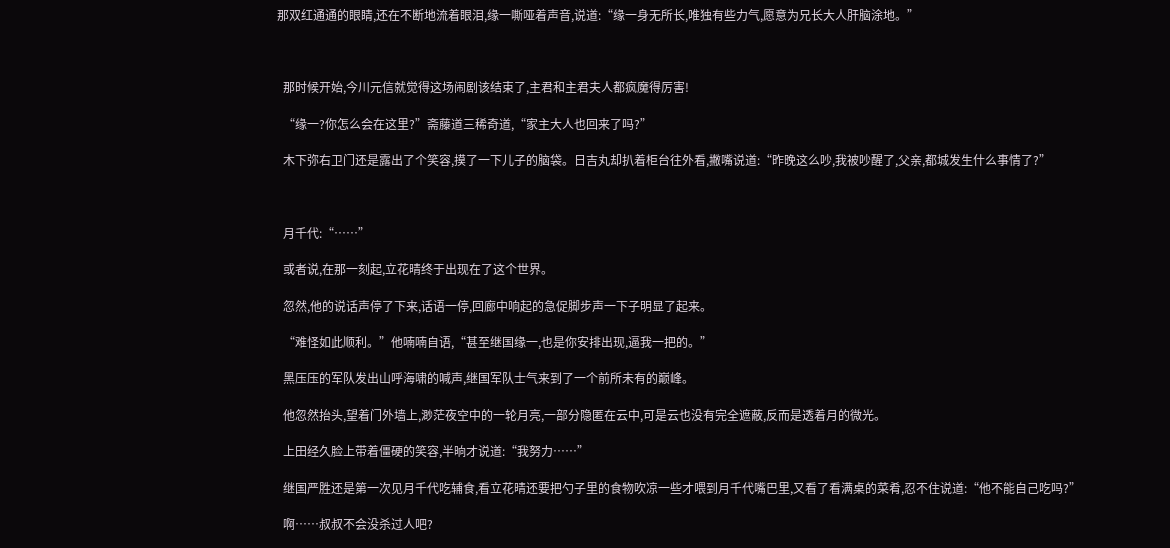那双红通通的眼睛,还在不断地流着眼泪,缘一嘶哑着声音,说道:“缘一身无所长,唯独有些力气,愿意为兄长大人肝脑涂地。”



  那时候开始,今川元信就觉得这场闹剧该结束了,主君和主君夫人都疯魔得厉害!

  “缘一?你怎么会在这里?”斋藤道三稀奇道,“家主大人也回来了吗?”

  木下弥右卫门还是露出了个笑容,摸了一下儿子的脑袋。日吉丸却扒着柜台往外看,撇嘴说道:“昨晚这么吵,我被吵醒了,父亲,都城发生什么事情了?”



  月千代:“……”

  或者说,在那一刻起,立花晴终于出现在了这个世界。

  忽然,他的说话声停了下来,话语一停,回廊中响起的急促脚步声一下子明显了起来。

  “难怪如此顺利。”他喃喃自语,“甚至继国缘一,也是你安排出现,逼我一把的。”

  黑压压的军队发出山呼海啸的喊声,继国军队士气来到了一个前所未有的巅峰。

  他忽然抬头,望着门外墙上,渺茫夜空中的一轮月亮,一部分隐匿在云中,可是云也没有完全遮蔽,反而是透着月的微光。

  上田经久脸上带着僵硬的笑容,半晌才说道:“我努力……”

  继国严胜还是第一次见月千代吃辅食,看立花晴还要把勺子里的食物吹凉一些才喂到月千代嘴巴里,又看了看满桌的菜肴,忍不住说道:“他不能自己吃吗?”

  啊……叔叔不会没杀过人吧?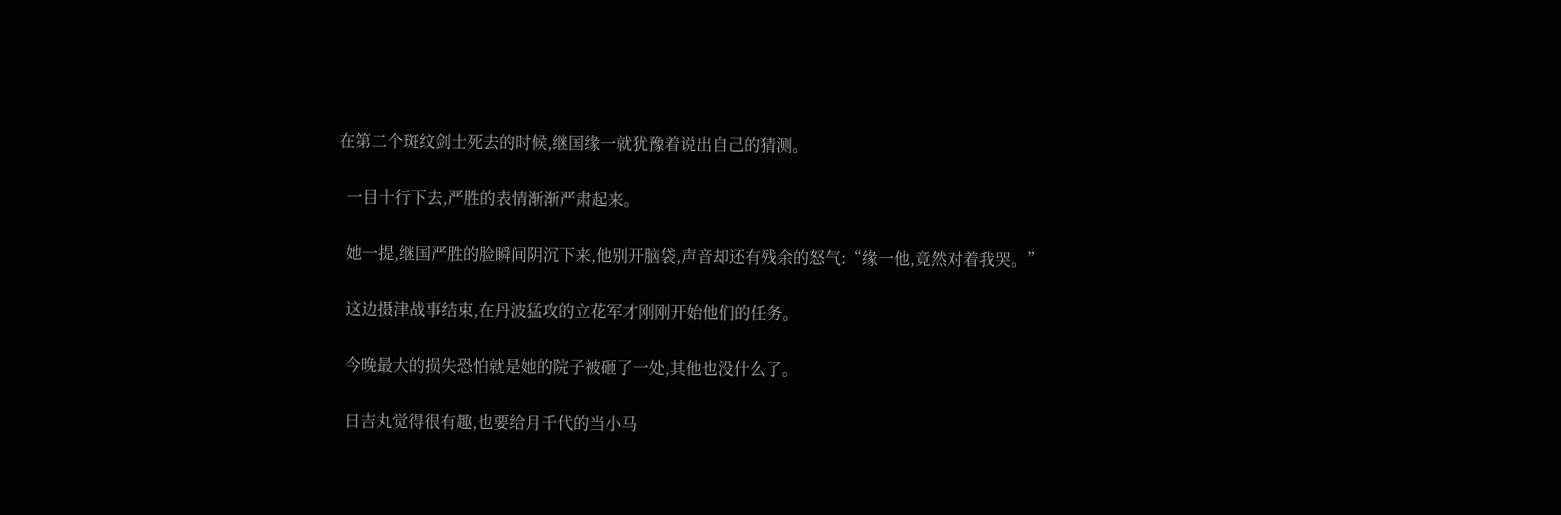在第二个斑纹剑士死去的时候,继国缘一就犹豫着说出自己的猜测。

  一目十行下去,严胜的表情渐渐严肃起来。

  她一提,继国严胜的脸瞬间阴沉下来,他别开脑袋,声音却还有残余的怒气:“缘一他,竟然对着我哭。”

  这边摄津战事结束,在丹波猛攻的立花军才刚刚开始他们的任务。

  今晚最大的损失恐怕就是她的院子被砸了一处,其他也没什么了。

  日吉丸觉得很有趣,也要给月千代的当小马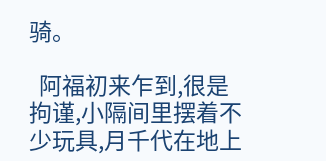骑。

  阿福初来乍到,很是拘谨,小隔间里摆着不少玩具,月千代在地上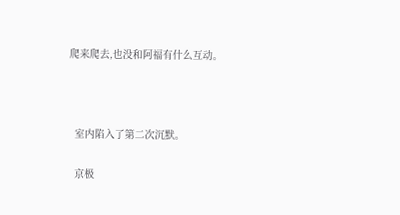爬来爬去,也没和阿福有什么互动。



  室内陷入了第二次沉默。

  京极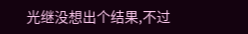光继没想出个结果,不过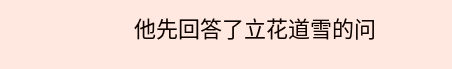他先回答了立花道雪的问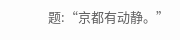题:“京都有动静。”